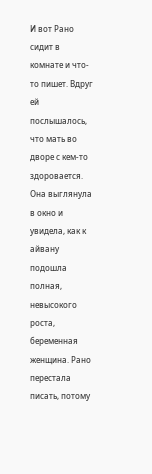И вот Рано сидит в комнате и что-то пишет. Вдруг ей послышалось, что мать во дворе с кем-то здоровается. Она выглянула в окно и увидела, как к айвану подошла полная, невысокого роста, беременная женщина. Рано перестала писать, потому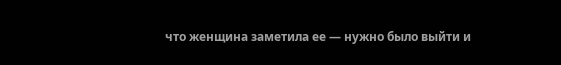что женщина заметила ее — нужно было выйти и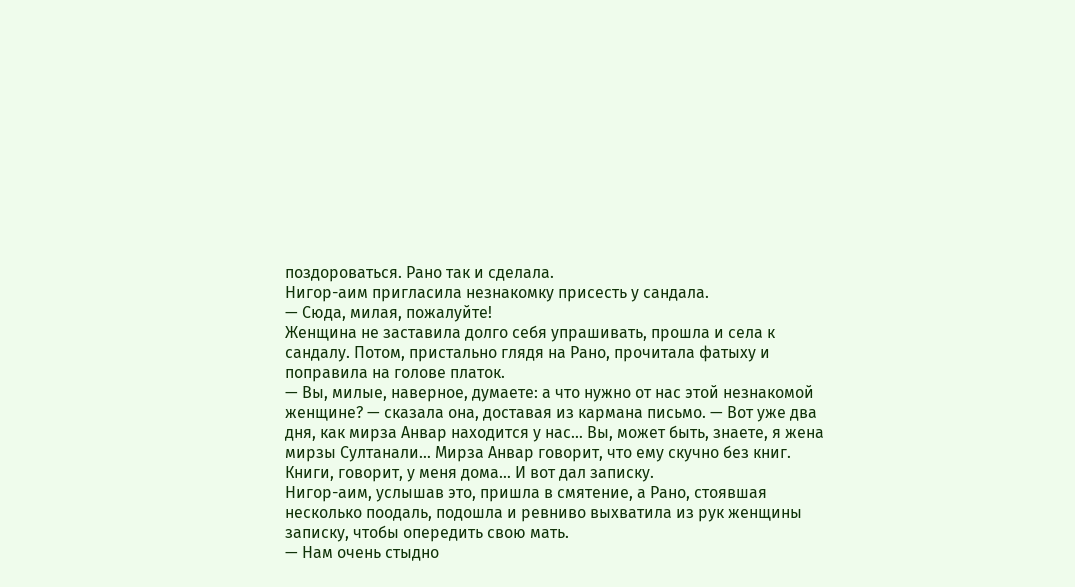поздороваться. Рано так и сделала.
Нигор-аим пригласила незнакомку присесть у сандала.
— Сюда, милая, пожалуйте!
Женщина не заставила долго себя упрашивать, прошла и села к сандалу. Потом, пристально глядя на Рано, прочитала фатыху и поправила на голове платок.
— Вы, милые, наверное, думаете: а что нужно от нас этой незнакомой женщине? — сказала она, доставая из кармана письмо. — Вот уже два дня, как мирза Анвар находится у нас… Вы, может быть, знаете, я жена мирзы Султанали… Мирза Анвар говорит, что ему скучно без книг. Книги, говорит, у меня дома… И вот дал записку.
Нигор-аим, услышав это, пришла в смятение, а Рано, стоявшая несколько поодаль, подошла и ревниво выхватила из рук женщины записку, чтобы опередить свою мать.
— Нам очень стыдно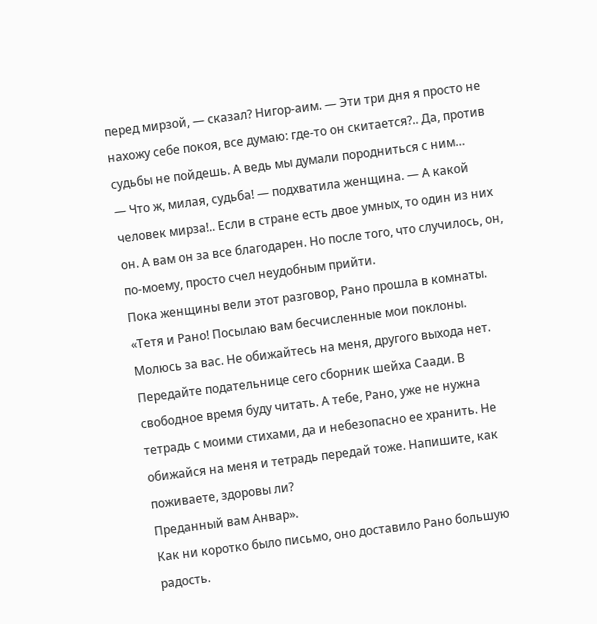перед мирзой, — сказал? Нигор-аим. — Эти три дня я просто не нахожу себе покоя, все думаю: где-то он скитается?.. Да, против судьбы не пойдешь. А ведь мы думали породниться с ним…
— Что ж, милая, судьба! — подхватила женщина. — А какой человек мирза!.. Если в стране есть двое умных, то один из них он. А вам он за все благодарен. Но после того, что случилось, он, по-моему, просто счел неудобным прийти.
Пока женщины вели этот разговор, Рано прошла в комнаты.
«Тетя и Рано! Посылаю вам бесчисленные мои поклоны. Молюсь за вас. Не обижайтесь на меня, другого выхода нет. Передайте подательнице сего сборник шейха Саади. В свободное время буду читать. А тебе, Рано, уже не нужна тетрадь с моими стихами, да и небезопасно ее хранить. Не обижайся на меня и тетрадь передай тоже. Напишите, как поживаете, здоровы ли?
Преданный вам Анвар».
Как ни коротко было письмо, оно доставило Рано большую радость.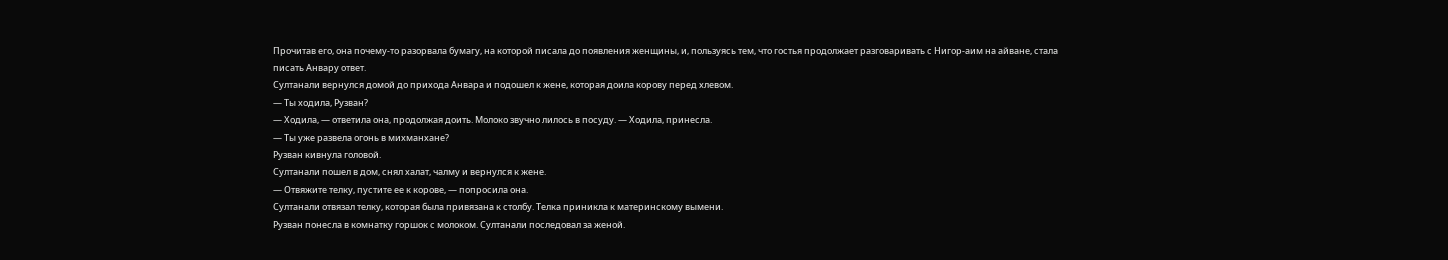Прочитав его, она почему-то разорвала бумагу, на которой писала до появления женщины, и, пользуясь тем, что гостья продолжает разговаривать с Нигор-аим на айване, стала писать Анвару ответ.
Султанали вернулся домой до прихода Анвара и подошел к жене, которая доила корову перед хлевом.
— Ты ходила, Рузван?
— Ходила, — ответила она, продолжая доить. Молоко звучно лилось в посуду. — Ходила, принесла.
— Ты уже развела огонь в михманхане?
Рузван кивнула головой.
Султанали пошел в дом, снял халат, чалму и вернулся к жене.
— Отвяжите телку, пустите ее к корове, — попросила она.
Султанали отвязал телку, которая была привязана к столбу. Телка приникла к материнскому вымени.
Рузван понесла в комнатку горшок с молоком. Султанали последовал за женой.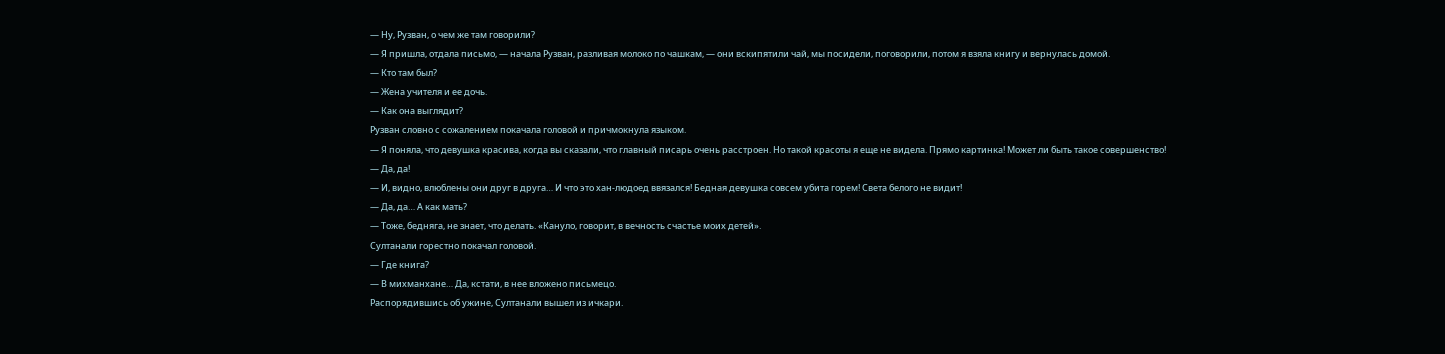— Ну, Рузван, о чем же там говорили?
— Я пришла, отдала письмо, — начала Рузван, разливая молоко по чашкам, — они вскипятили чай, мы посидели, поговорили, потом я взяла книгу и вернулась домой.
— Кто там был?
— Жена учителя и ее дочь.
— Как она выглядит?
Рузван словно с сожалением покачала головой и причмокнула языком.
— Я поняла, что девушка красива, когда вы сказали, что главный писарь очень расстроен. Но такой красоты я еще не видела. Прямо картинка! Может ли быть такое совершенство!
— Да, да!
— И, видно, влюблены они друг в друга… И что это хан-людоед ввязался! Бедная девушка совсем убита горем! Света белого не видит!
— Да, да… А как мать?
— Тоже, бедняга, не знает, что делать. «Кануло, говорит, в вечность счастье моих детей».
Султанали горестно покачал головой.
— Где книга?
— В михманхане… Да, кстати, в нее вложено письмецо.
Распорядившись об ужине, Султанали вышел из ичкари.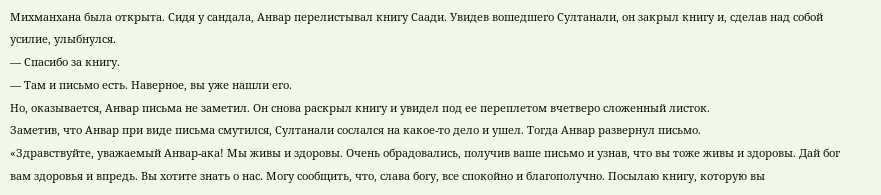Михманхана была открыта. Сидя у сандала, Анвар перелистывал книгу Саади. Увидев вошедшего Султанали, он закрыл книгу и, сделав над собой усилие, улыбнулся.
— Спасибо за книгу.
— Там и письмо есть. Наверное, вы уже нашли его.
Но, оказывается, Анвар письма не заметил. Он снова раскрыл книгу и увидел под ее переплетом вчетверо сложенный листок.
Заметив, что Анвар при виде письма смутился, Султанали сослался на какое-то дело и ушел. Тогда Анвар развернул письмо.
«Здравствуйте, уважаемый Анвар-ака! Мы живы и здоровы. Очень обрадовались, получив ваше письмо и узнав, что вы тоже живы и здоровы. Дай бог вам здоровья и впредь. Вы хотите знать о нас. Могу сообщить, что, слава богу, все спокойно и благополучно. Посылаю книгу, которую вы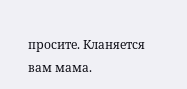просите. Кланяется вам мама.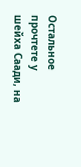Остальное прочтете у шейха Саади, на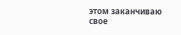этом заканчиваю свое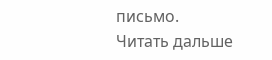письмо.
Читать дальше